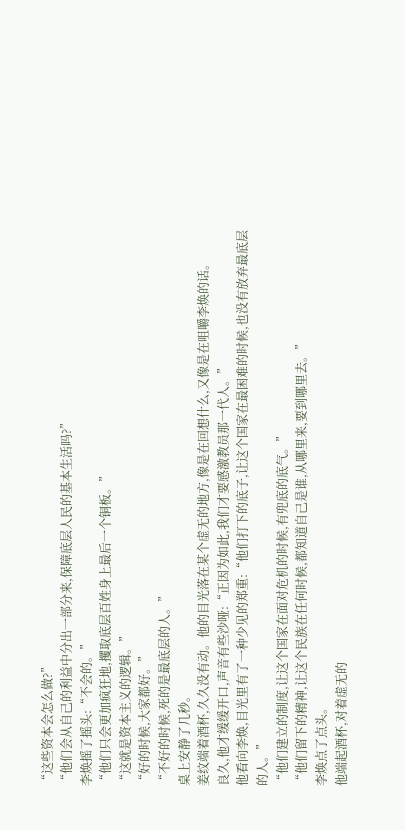“这些资本会怎么做?”
“他们会从自己的利益中分出一部分来,保障底层人民的基本生活吗?”
李焕摇了摇头:“不会的。”
“他们只会更加疯狂地,攫取底层百姓身上最后一个铜板。”
“这就是资本主义的逻辑。”
“好的时候,大家都好。”
“不好的时候,死的是最底层的人。”
桌上安静了几秒。
姜纹端着酒杯,久久没有动。他的目光落在某个虚无的地方,像是在回想什么,又像是在咀嚼李焕的话。
良久,他才缓缓开口,声音有些沙哑:“正因为如此,我们才要感激教员那一代人。”
他看向李焕,目光里有了一种少见的郑重:“他们打下的底子,让这个国家在最困难的时候,也没有放弃最底层的人。”
“他们建立的制度,让这个国家在面对危机的时候,有兜底的底气。”
“他们留下的精神,让这个民族在任何时候,都知道自己是谁,从哪里来,要到哪里去。”
李焕点了点头。
他端起酒杯,对着虚无的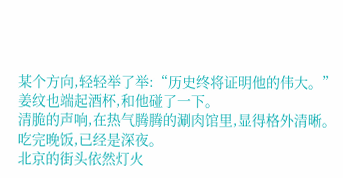某个方向,轻轻举了举:“历史终将证明他的伟大。”
姜纹也端起酒杯,和他碰了一下。
清脆的声响,在热气腾腾的涮肉馆里,显得格外清晰。
吃完晚饭,已经是深夜。
北京的街头依然灯火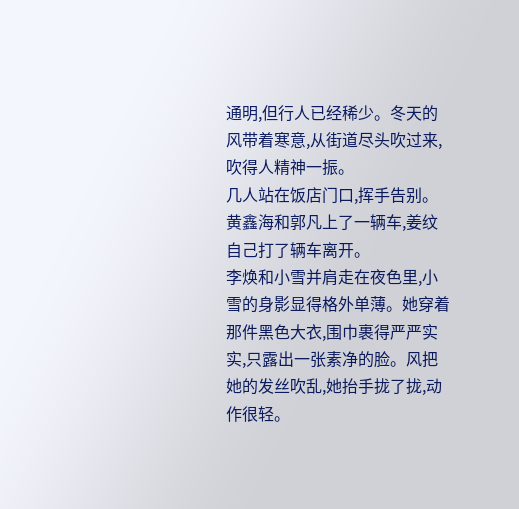通明,但行人已经稀少。冬天的风带着寒意,从街道尽头吹过来,吹得人精神一振。
几人站在饭店门口,挥手告别。黄鑫海和郭凡上了一辆车,姜纹自己打了辆车离开。
李焕和小雪并肩走在夜色里,小雪的身影显得格外单薄。她穿着那件黑色大衣,围巾裹得严严实实,只露出一张素净的脸。风把她的发丝吹乱,她抬手拢了拢,动作很轻。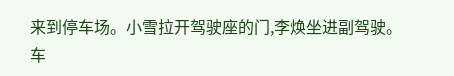来到停车场。小雪拉开驾驶座的门,李焕坐进副驾驶。
车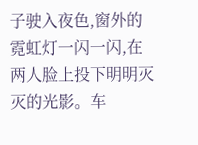子驶入夜色,窗外的霓虹灯一闪一闪,在两人脸上投下明明灭灭的光影。车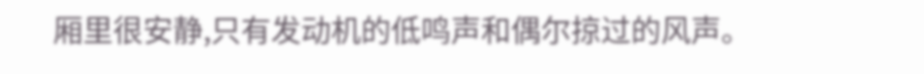厢里很安静,只有发动机的低鸣声和偶尔掠过的风声。